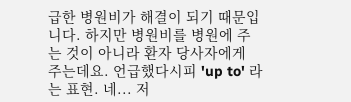급한 병원비가 해결이 되기 때문입니다. 하지만 병원비를 병원에 주는 것이 아니라 환자 당사자에게 주는데요. 언급했다시피 'up to' 라는 표현. 네... 저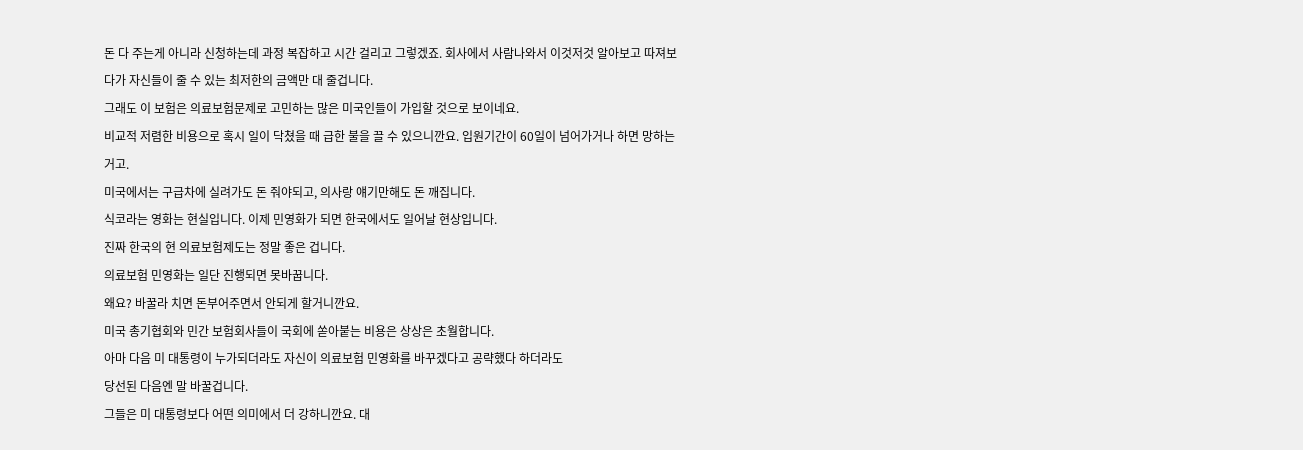돈 다 주는게 아니라 신청하는데 과정 복잡하고 시간 걸리고 그렇겠죠. 회사에서 사람나와서 이것저것 알아보고 따져보다가 자신들이 줄 수 있는 최저한의 금액만 대 줄겁니다.
그래도 이 보험은 의료보험문제로 고민하는 많은 미국인들이 가입할 것으로 보이네요.
비교적 저렴한 비용으로 혹시 일이 닥쳤을 때 급한 불을 끌 수 있으니깐요. 입원기간이 60일이 넘어가거나 하면 망하는 거고.
미국에서는 구급차에 실려가도 돈 줘야되고, 의사랑 얘기만해도 돈 깨집니다.
식코라는 영화는 현실입니다. 이제 민영화가 되면 한국에서도 일어날 현상입니다.
진짜 한국의 현 의료보험제도는 정말 좋은 겁니다.
의료보험 민영화는 일단 진행되면 못바꿉니다.
왜요? 바꿀라 치면 돈부어주면서 안되게 할거니깐요.
미국 총기협회와 민간 보험회사들이 국회에 쏟아붙는 비용은 상상은 초월합니다.
아마 다음 미 대통령이 누가되더라도 자신이 의료보험 민영화를 바꾸겠다고 공략했다 하더라도
당선된 다음엔 말 바꿀겁니다.
그들은 미 대통령보다 어떤 의미에서 더 강하니깐요. 대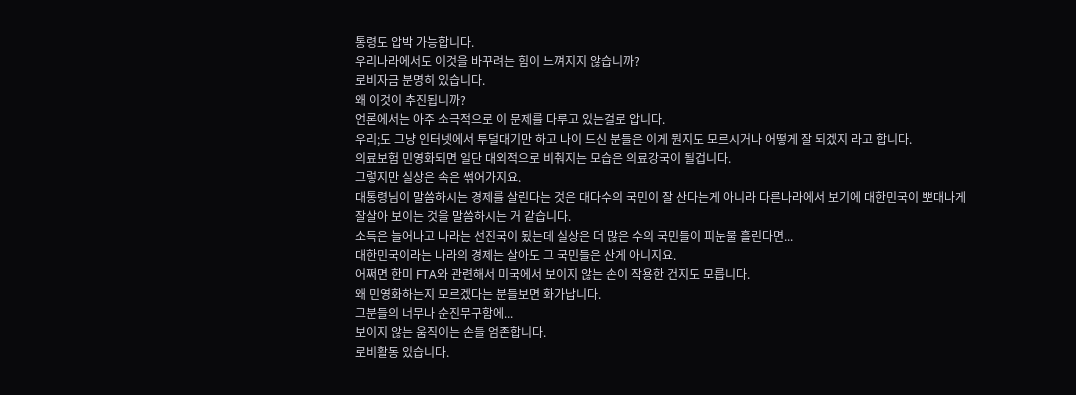통령도 압박 가능합니다.
우리나라에서도 이것을 바꾸려는 힘이 느껴지지 않습니까?
로비자금 분명히 있습니다.
왜 이것이 추진됩니까?
언론에서는 아주 소극적으로 이 문제를 다루고 있는걸로 압니다.
우리;도 그냥 인터넷에서 투덜대기만 하고 나이 드신 분들은 이게 뭔지도 모르시거나 어떻게 잘 되겠지 라고 합니다.
의료보험 민영화되면 일단 대외적으로 비춰지는 모습은 의료강국이 될겁니다.
그렇지만 실상은 속은 썪어가지요.
대통령님이 말씀하시는 경제를 살린다는 것은 대다수의 국민이 잘 산다는게 아니라 다른나라에서 보기에 대한민국이 뽀대나게 잘살아 보이는 것을 말씀하시는 거 같습니다.
소득은 늘어나고 나라는 선진국이 됬는데 실상은 더 많은 수의 국민들이 피눈물 흘린다면...
대한민국이라는 나라의 경제는 살아도 그 국민들은 산게 아니지요.
어쩌면 한미 FTA와 관련해서 미국에서 보이지 않는 손이 작용한 건지도 모릅니다.
왜 민영화하는지 모르겠다는 분들보면 화가납니다.
그분들의 너무나 순진무구함에...
보이지 않는 움직이는 손들 엄존합니다.
로비활동 있습니다.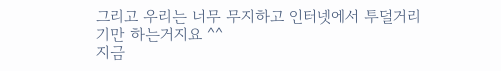그리고 우리는 너무 무지하고 인터넷에서 투덜거리기만 하는거지요 ^^
지금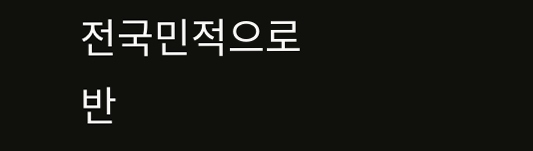전국민적으로 반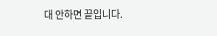대 안하면 끝입니다.